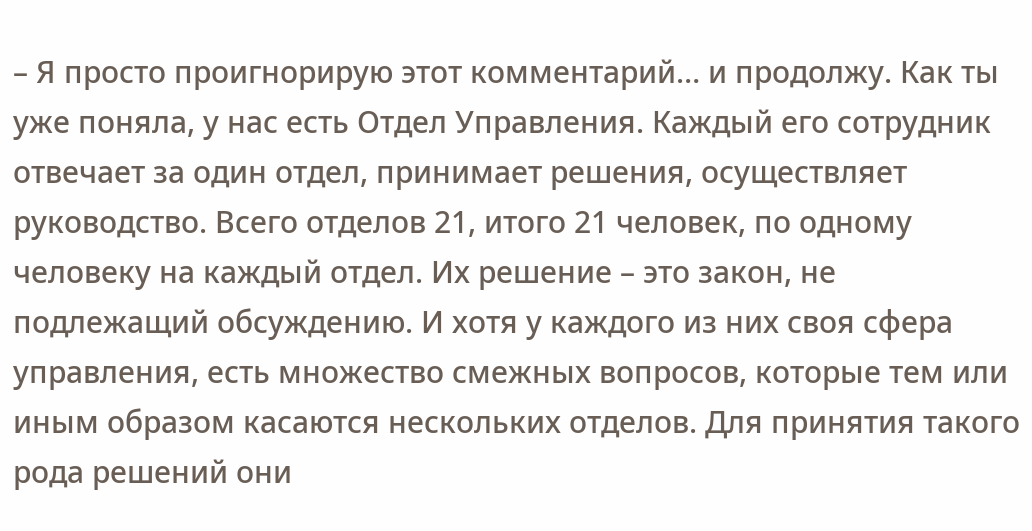– Я просто проигнорирую этот комментарий… и продолжу. Как ты уже поняла, у нас есть Отдел Управления. Каждый его сотрудник отвечает за один отдел, принимает решения, осуществляет руководство. Всего отделов 21, итого 21 человек, по одному человеку на каждый отдел. Их решение – это закон, не подлежащий обсуждению. И хотя у каждого из них своя сфера управления, есть множество смежных вопросов, которые тем или иным образом касаются нескольких отделов. Для принятия такого рода решений они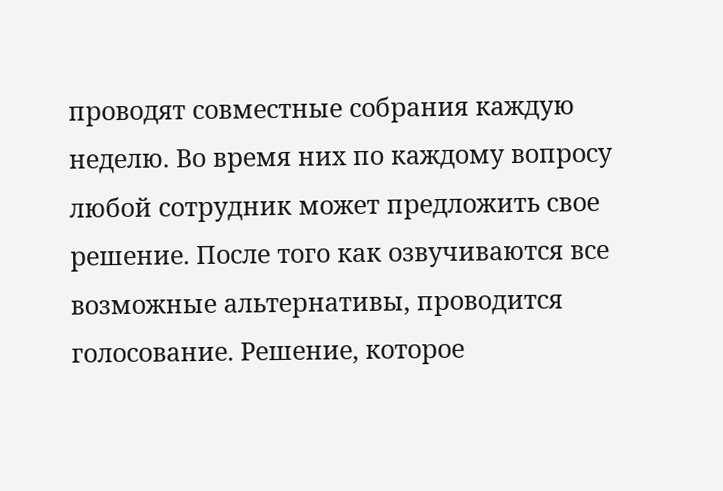проводят совместные собрания каждую неделю. Во время них по каждому вопросу любой сотрудник может предложить свое решение. После того как озвучиваются все возможные альтернативы, проводится голосование. Решение, которое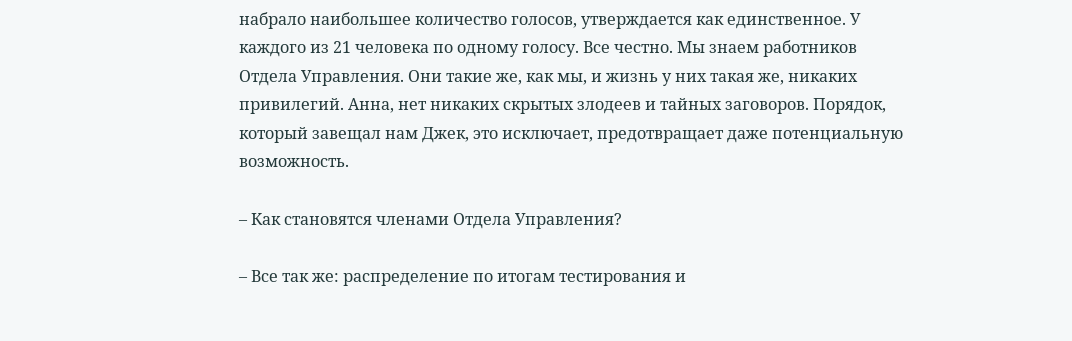набрало наибольшее количество голосов, утверждается как единственное. У каждого из 21 человека по одному голосу. Все честно. Мы знаем работников Отдела Управления. Они такие же, как мы, и жизнь у них такая же, никаких привилегий. Анна, нет никаких скрытых злодеев и тайных заговоров. Порядок, который завещал нам Джек, это исключает, предотвращает даже потенциальную возможность.

– Как становятся членами Отдела Управления?

– Все так же: распределение по итогам тестирования и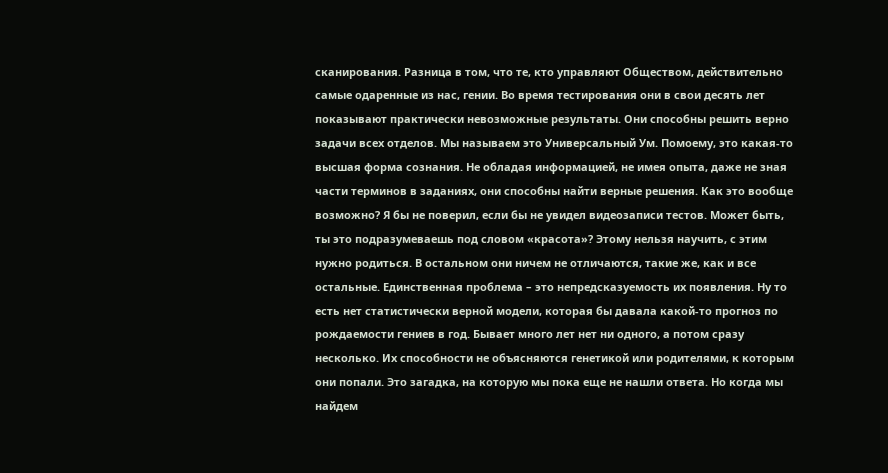сканирования. Разница в том, что те, кто управляют Обществом, действительно самые одаренные из нас, гении. Во время тестирования они в свои десять лет показывают практически невозможные результаты. Они способны решить верно задачи всех отделов. Мы называем это Универсальный Ум. Помоему, это какая-то высшая форма сознания. Не обладая информацией, не имея опыта, даже не зная части терминов в заданиях, они способны найти верные решения. Как это вообще возможно? Я бы не поверил, если бы не увидел видеозаписи тестов. Может быть, ты это подразумеваешь под словом «красота»? Этому нельзя научить, с этим нужно родиться. В остальном они ничем не отличаются, такие же, как и все остальные. Единственная проблема – это непредсказуемость их появления. Ну то есть нет статистически верной модели, которая бы давала какой-то прогноз по рождаемости гениев в год. Бывает много лет нет ни одного, а потом сразу несколько. Их способности не объясняются генетикой или родителями, к которым они попали. Это загадка, на которую мы пока еще не нашли ответа. Но когда мы найдем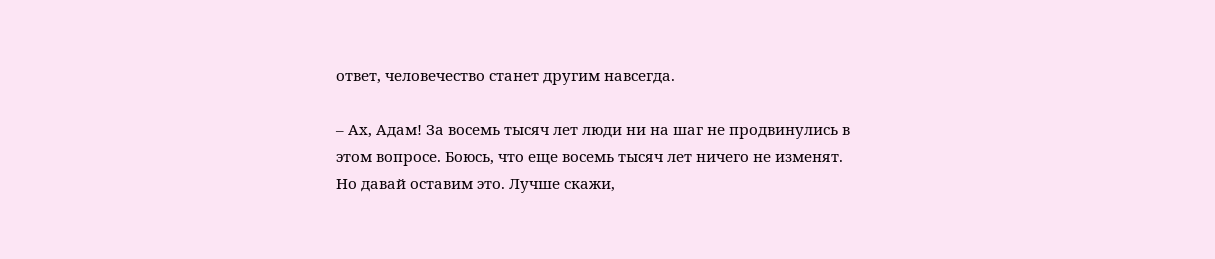ответ, человечество станет другим навсегда.

– Ах, Адам! За восемь тысяч лет люди ни на шаг не продвинулись в этом вопросе. Боюсь, что еще восемь тысяч лет ничего не изменят. Но давай оставим это. Лучше скажи,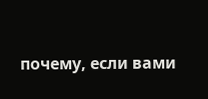почему, если вами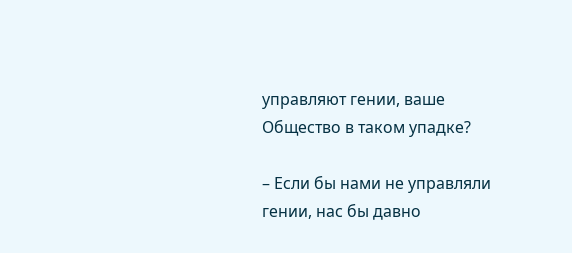управляют гении, ваше Общество в таком упадке?

– Если бы нами не управляли гении, нас бы давно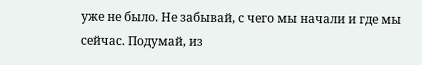уже не было. Не забывай, с чего мы начали и где мы сейчас. Подумай, из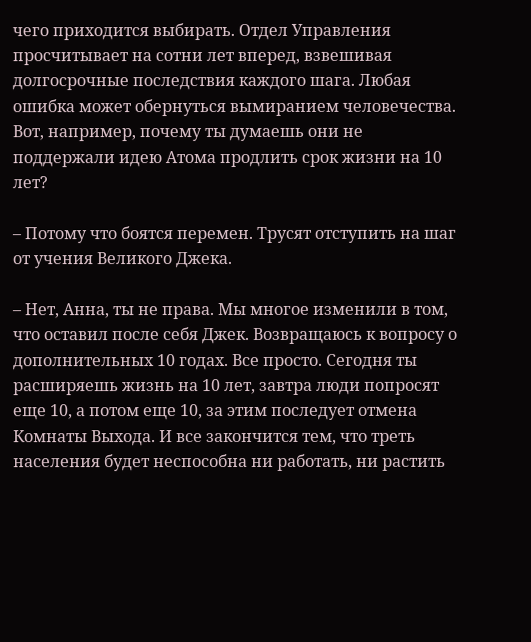чего приходится выбирать. Отдел Управления просчитывает на сотни лет вперед, взвешивая долгосрочные последствия каждого шага. Любая ошибка может обернуться вымиранием человечества. Вот, например, почему ты думаешь они не поддержали идею Атома продлить срок жизни на 10 лет?

– Потому что боятся перемен. Трусят отступить на шаг от учения Великого Джека.

– Нет, Анна, ты не права. Мы многое изменили в том, что оставил после себя Джек. Возвращаюсь к вопросу о дополнительных 10 годах. Все просто. Сегодня ты расширяешь жизнь на 10 лет, завтра люди попросят еще 10, а потом еще 10, за этим последует отмена Комнаты Выхода. И все закончится тем, что треть населения будет неспособна ни работать, ни растить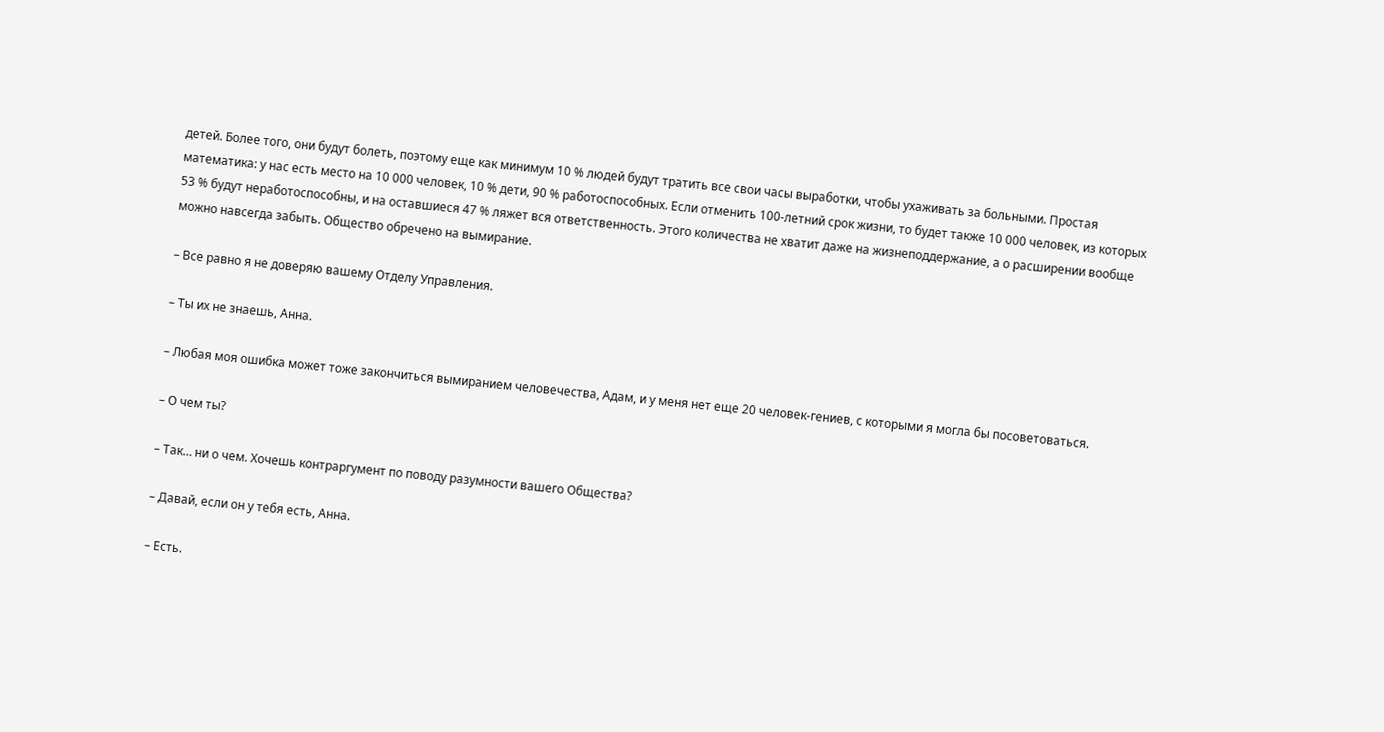детей. Более того, они будут болеть, поэтому еще как минимум 10 % людей будут тратить все свои часы выработки, чтобы ухаживать за больными. Простая математика: у нас есть место на 10 000 человек, 10 % дети, 90 % работоспособных. Если отменить 100-летний срок жизни, то будет также 10 000 человек, из которых 53 % будут неработоспособны, и на оставшиеся 47 % ляжет вся ответственность. Этого количества не хватит даже на жизнеподдержание, а о расширении вообще можно навсегда забыть. Общество обречено на вымирание.

– Все равно я не доверяю вашему Отделу Управления.

– Ты их не знаешь, Анна.

– Любая моя ошибка может тоже закончиться вымиранием человечества, Адам, и у меня нет еще 20 человек-гениев, с которыми я могла бы посоветоваться.

– О чем ты?

– Так… ни о чем. Хочешь контраргумент по поводу разумности вашего Общества?

– Давай, если он у тебя есть, Анна.

– Есть.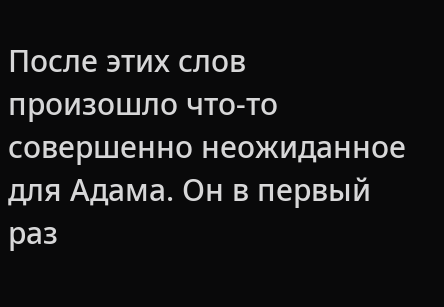После этих слов произошло что-то совершенно неожиданное для Адама. Он в первый раз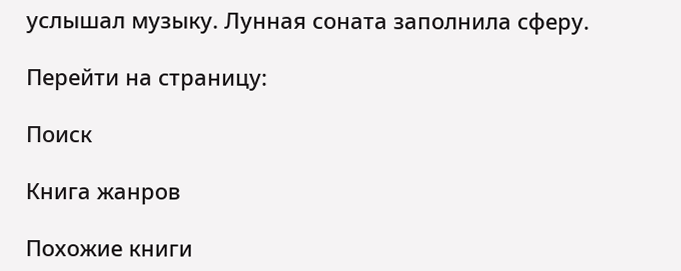услышал музыку. Лунная соната заполнила сферу.

Перейти на страницу:

Поиск

Книга жанров

Похожие книги